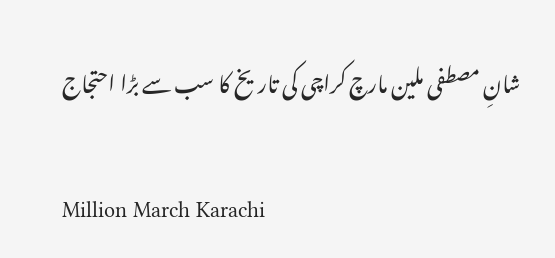شانِ مصطفی ملین مارچ کراچی کی تاریخ کا سب سے بڑا احتجاج

Million March Karachi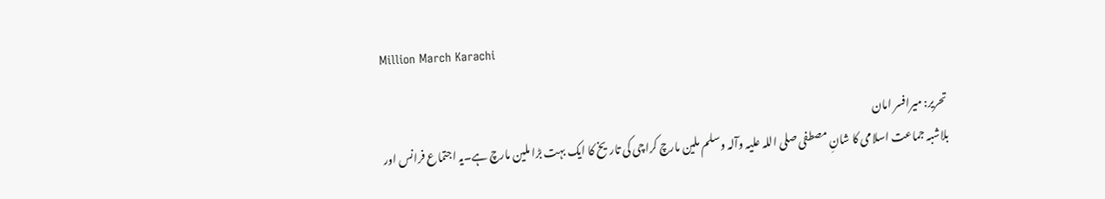Million March Karachi

تحریر: میرافسر امان
بلاشبہ جماعت اسلامی کا شانِ مصطفی صلی اللہ علیہ وآلہ وسلم ملین مارچ کراچی کی تاریخ کا ایک بہت بڑا ملین مارچ ہے۔یہ اجتماع فرانس اور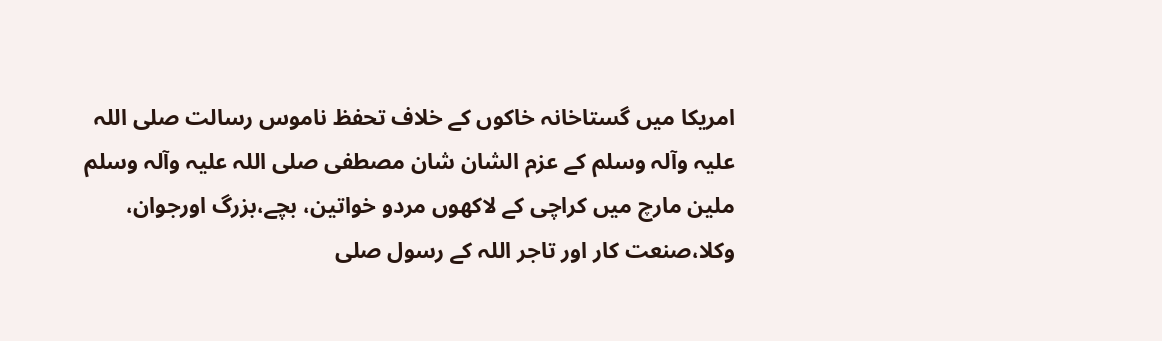امریکا میں گستاخانہ خاکوں کے خلاف تحفظ ناموس رسالت صلی اللہ علیہ وآلہ وسلم کے عزم الشان شان مصطفی صلی اللہ علیہ وآلہ وسلم ملین مارچ میں کراچی کے لاکھوں مردو خواتین، بچے،بزرگ اورجوان، وکلا،صنعت کار اور تاجر اللہ کے رسول صلی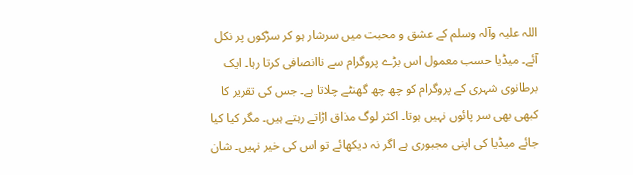اللہ علیہ وآلہ وسلم کے عشق و محبت میں سرشار ہو کر سڑکوں پر نکل آئے۔ میڈیا حسب معمول اس بڑے پروگرام سے ناانصافی کرتا رہا۔ ایک برطانوی شہری کے پروگرام کو چھ چھ گھنٹے چلاتا ہے۔ جس کی تقریر کا کبھی بھی سر پائوں نہیں ہوتا۔ اکثر لوگ مذاق اڑاتے رہتے ہیں۔ مگر کیا کیا جائے میڈیا کی اپنی مجبوری ہے اگر نہ دیکھائے تو اس کی خیر نہیں۔ شان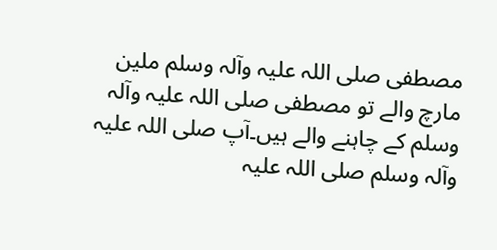مصطفی صلی اللہ علیہ وآلہ وسلم ملین مارچ والے تو مصطفی صلی اللہ علیہ وآلہ وسلم کے چاہنے والے ہیں۔آپ صلی اللہ علیہ وآلہ وسلم صلی اللہ علیہ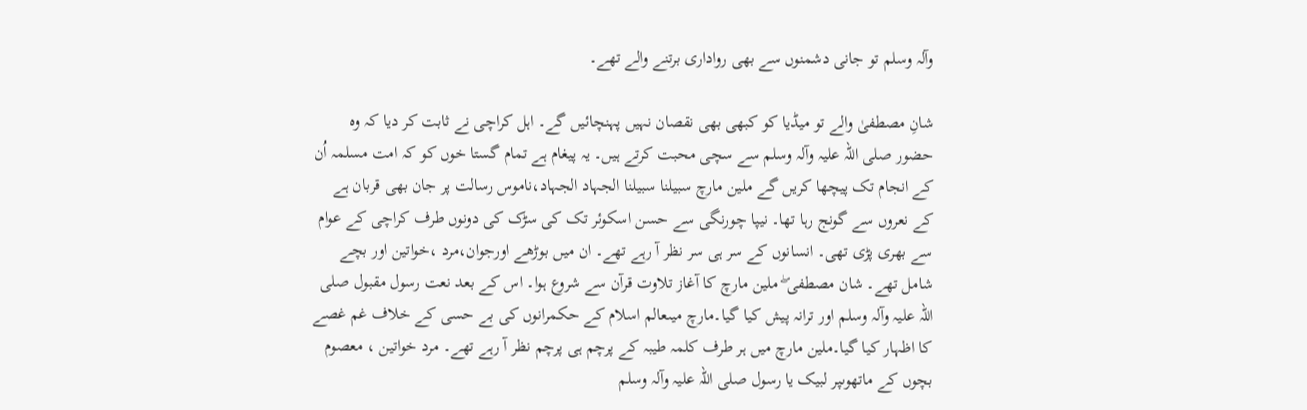وآلہ وسلم تو جانی دشمنوں سے بھی رواداری برتنے والے تھے۔

شانِ مصطفیٰ والے تو میڈیا کو کبھی بھی نقصان نہیں پہنچائیں گے۔ اہل کراچی نے ثابت کر دیا کہ وہ حضور صلی اللہ علیہ وآلہ وسلم سے سچی محبت کرتے ہیں۔ یہ پیغام ہے تمام گستا خوں کو کہ امت مسلمہ اُن کے انجام تک پیچھا کریں گے ملین مارچ سبیلنا سبیلنا الجہاد الجہاد،ناموس رسالت پر جان بھی قربان ہے کے نعروں سے گونج رہا تھا۔ نیپا چورنگی سے حسن اسکوئر تک کی سڑک کی دونوں طرف کراچی کے عوام سے بھری پڑی تھی۔ انسانوں کے سر ہی سر نظر آ رہے تھے۔ ان میں بوڑھے اورجوان،مرد ،خواتین اور بچے شامل تھے۔ شان مصطفی ۖ ملین مارچ کا آغاز تلاوت قرآن سے شروع ہوا۔ اس کے بعد نعت رسول مقبول صلی اللہ علیہ وآلہ وسلم اور ترانہ پیش کیا گیا۔مارچ میںعالم اسلام کے حکمرانوں کی بے حسی کے خلاف غم غصے کا اظہار کیا گیا۔ملین مارچ میں ہر طرف کلمہ طیبہ کے پرچم ہی پرچم نظر آ رہے تھے۔ مرد خواتین ، معصوم بچوں کے ماتھوںپر لبیک یا رسول صلی اللہ علیہ وآلہ وسلم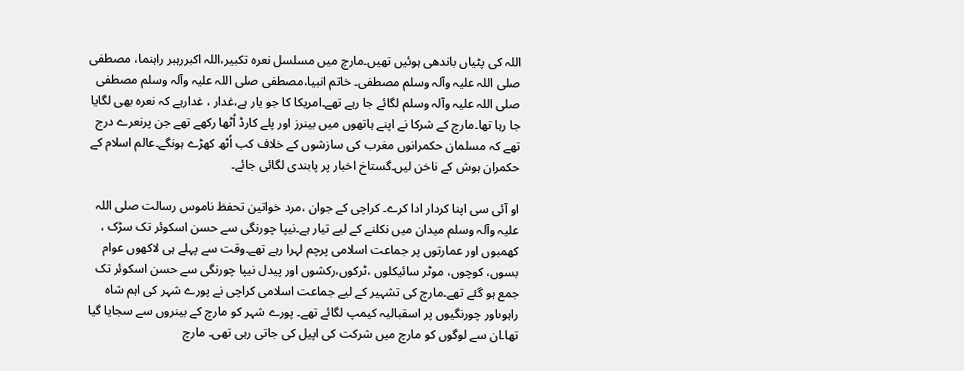اللہ کی پٹیاں باندھی ہوئیں تھیں۔مارچ میں مسلسل نعرہ تکبیر،اللہ اکبررہبر راہنما، مصطفی صلی اللہ علیہ وآلہ وسلم مصطفی۔ خاتم انبیا،مصطفی صلی اللہ علیہ وآلہ وسلم مصطفی صلی اللہ علیہ وآلہ وسلم لگائے جا رہے تھے۔امریکا کا جو یار ہے،غدار ، غدارہے کہ نعرہ بھی لگایا جا رہا تھا۔مارچ کے شرکا نے اپنے ہاتھوں میں بینرز اور پلے کارڈ اُٹھا رکھے تھے جن پرنعرے درج تھے کہ مسلمان حکمرانوں مغرب کی سازشوں کے خلاف کب اُٹھ کھڑے ہونگے۔عالم اسلام کے حکمران ہوش کے ناخن لیں۔گستاخ اخبار پر پابندی لگائی جائے۔

او آئی سی اپنا کردار ادا کرے۔ کراچی کے جوان ،مرد خواتین تحفظ ناموس رسالت صلی اللہ علیہ وآلہ وسلم میدان میں نکلنے کے لیے تیار ہے۔نیپا چورنگی سے حسن اسکوئر تک سڑک ، کھمبوں اور عمارتوں پر جماعت اسلامی پرچم لہرا رہے تھے۔وقت سے پہلے ہی لاکھوں عوام بسوں، کوچوں، موٹر سائیکلوں ،ٹرکوں،رکشوں اور پیدل نیپا چورنگی سے حسن اسکوئر تک جمع ہو گئے تھے۔مارچ کی تشہیر کے لیے جماعت اسلامی کراچی نے پورے شہر کی اہم شاہ راہوںاور چورنگیوں پر اسقبالیہ کیمپ لگائے تھے۔ پورے شہر کو مارچ کے بینروں سے سجایا گیا تھا۔ان سے لوگوں کو مارچ میں شرکت کی اپیل کی جاتی رہی تھی۔ مارچ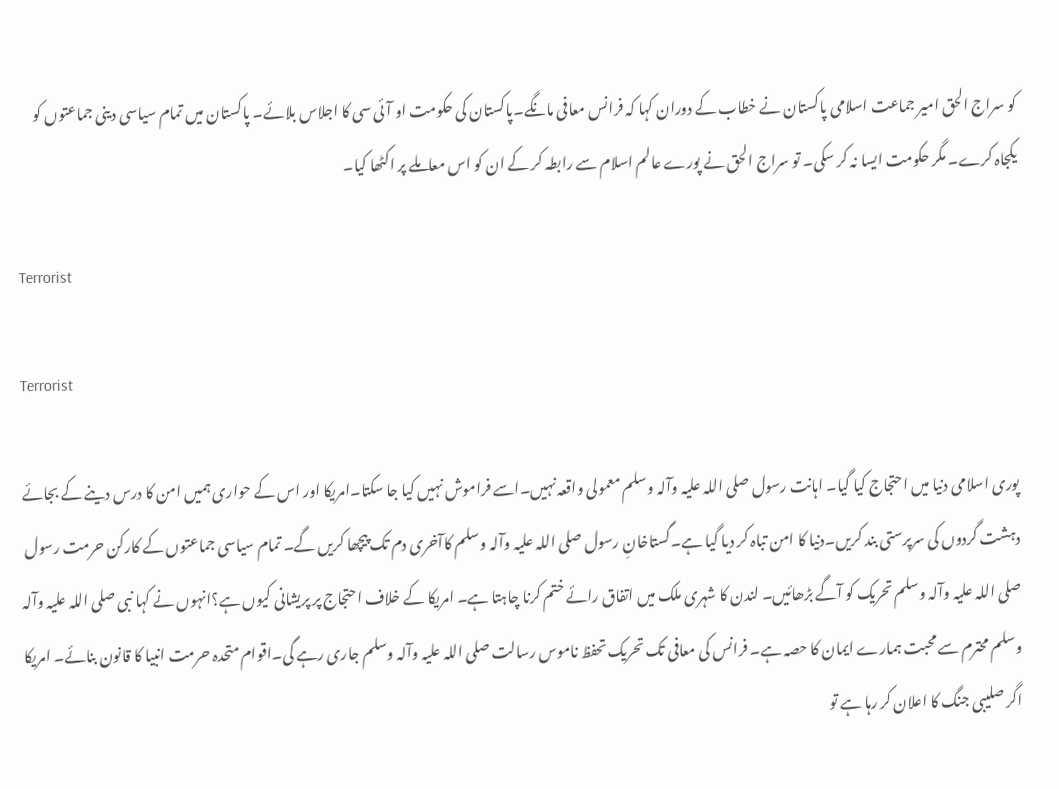کو سراج الحق امیر جماعت اسلامی پاکستان نے خطاب کے دوران کہا کہ فرانس معافی مانگے۔پاکستان کی حکومت او آئی سی کا اجلاس بلائے۔ پاکستان میں تمام سیاسی دینی جماعتوں کو یکجاہ کرے۔ مگر حکومت ایسا نہ کر سکی۔ تو سراج الحق نے پورے عالم اسلام سے رابطہ کر کے ان کو اس معاملے پر اکٹھا کیا۔

Terrorist

Terrorist

پوری اسلامی دنیا میں احتجاج کیا گیا۔ اہانت رسول صلی اللہ علیہ وآلہ وسلم معمولی واقعہ نہیں۔اسے فراموش نہیں کیا جا سکتا۔امریکا اور اس کے حواری ہمیں امن کا درس دینے کے بجائے دہشت گردوں کی سرپرستی بند کریں۔دنیا کا امن تباہ کر دیا گیا ہے۔گستاخانِ رسول صلی اللہ علیہ وآلہ وسلم کاآخری دم تک پیچھا کریں گے۔ تمام سیاسی جماعتوں کے کارکن حرمت رسول صلی اللہ علیہ وآلہ وسلم تحریک کو آگے بڑھائیں۔ لندن کا شہری ملک میں اتفاق رائے ختم کرنا چاہتا ہے۔ امریکا کے خلاف احتجاج پر پریشانی کیوں ہے؟انہوں نے کہا نبی صلی اللہ علیہ وآلہ وسلم محترم سے محبت ہمارے ایمان کا حصہ ہے۔ فرانس کی معافی تک تحریک تحفظ ناموس رسالت صلی اللہ علیہ وآلہ وسلم جاری رہے گی۔اقوام متحدہ حرمت انبیا کا قانون بنائے۔ امریکا اگر صلیبی جنگ کا اعلان کر رہا ہے تو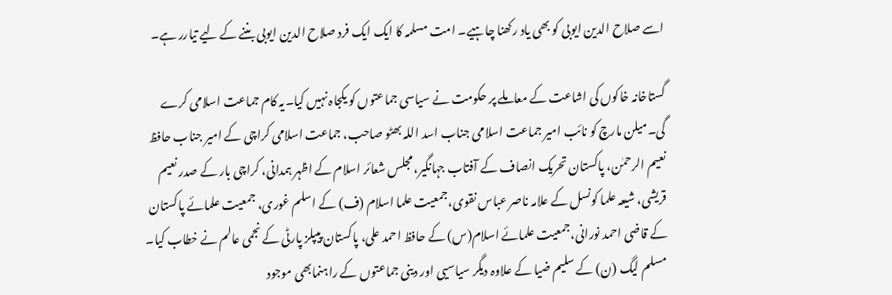اسے صلاح الدین ایوبی کو بھی یاد رکھنا چاہیے۔ امت مسلمہ کا ایک ایک فرد صلاح الدین ایوبی بننے کے لیے تیارر ہے۔

گستاخانہ خاکوں کی اشاعت کے معاملے پر حکومت نے سیاسی جماعتوں کو یکجاہ نہیں کیا۔یہ کام جماعت اسلامی کرے گی۔میلن مارچ کو نائب امیر جماعت اسلامی جناب اسد اللہ بھٹو صاحب، جماعت اسلامی کراچی کے امیر جناب حافظ نعیم الرحمٰن، پاکستان تحریک انصاف کے آفتاب جہانگیر، مجلس شعائر اسلام کے اظہر ہمدانی، کراچی بار کے صدر نعیم قریشی، شیعہ علما کونسل کے علامہ ناصر عباس نقوی،جمعیت علما اسلام (ف) کے اسلم غوری، جمعیت علمائے پاکستان کے قاضی احمد نورانی،جمعیت علمائے اسلام(س) کے حافظ احمد علی، پاکستان پیپلز پارٹی کے نجمی عالم نے خطاب کیا۔ مسلم لیگ (ن) کے سلیم ضیا کے علاوہ دیگر سیاسیی اور دینی جماعتوں کے راہنمابھی موجود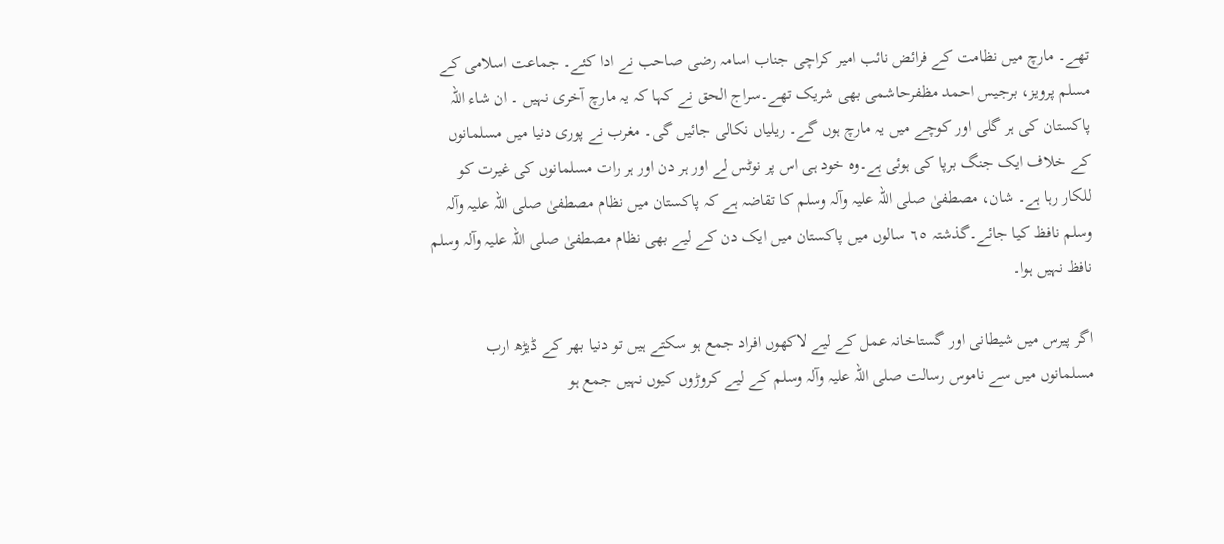تھے۔ مارچ میں نظامت کے فرائض نائب امیر کراچی جناب اسامہ رضی صاحب نے ادا کئے۔ جماعت اسلامی کے مسلم پرویز، برجیس احمد مظفرحاشمی بھی شریک تھے۔سراج الحق نے کہا کہ یہ مارچ آخری نہیں ۔ ان شاء اللہ پاکستان کی ہر گلی اور کوچے میں یہ مارچ ہوں گے۔ ریلیاں نکالی جائیں گی۔ مغرب نے پوری دنیا میں مسلمانوں کے خلاف ایک جنگ برپا کی ہوئی ہے۔وہ خود ہی اس پر نوٹس لے اور ہر دن اور ہر رات مسلمانوں کی غیرت کو للکار رہا ہے۔ شان، مصطفیٰ صلی اللہ علیہ وآلہ وسلم کا تقاضہ ہے کہ پاکستان میں نظام مصطفیٰ صلی اللہ علیہ وآلہ وسلم نافظ کیا جائے۔گذشتہ ٦٥ سالوں میں پاکستان میں ایک دن کے لیے بھی نظام مصطفیٰ صلی اللہ علیہ وآلہ وسلم نافظ نہیں ہوا۔

اگر پیرس میں شیطانی اور گستاخانہ عمل کے لیے لاکھوں افراد جمع ہو سکتے ہیں تو دنیا بھر کے ڈیڑھ ارب مسلمانوں میں سے ناموس رسالت صلی اللہ علیہ وآلہ وسلم کے لیے کروڑوں کیوں نہیں جمع ہو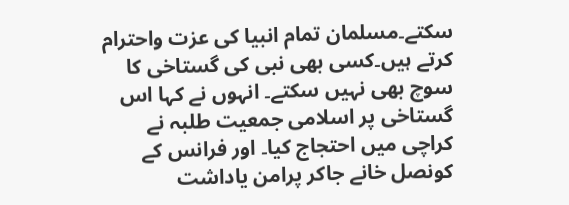سکتے۔مسلمان تمام انبیا کی عزت واحترام کرتے ہیں۔کسی بھی نبی کی گستاخی کا سوچ بھی نہیں سکتے۔ انہوں نے کہا اس گستاخی پر اسلامی جمعیت طلبہ نے کراچی میں احتجاج کیا۔ اور فرانس کے کونصل خانے جاکر پرامن یاداشت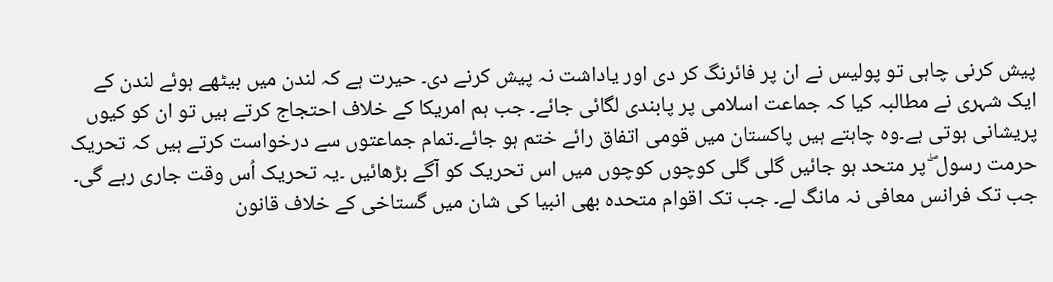پیش کرنی چاہی تو پولیس نے ان پر فائرنگ کر دی اور یاداشت نہ پیش کرنے دی۔ حیرت ہے کہ لندن میں بیٹھے ہوئے لندن کے ایک شہری نے مطالبہ کیا کہ جماعت اسلامی پر پابندی لگائی جائے۔ جب ہم امریکا کے خلاف احتجاج کرتے ہیں تو ان کو کیوں پریشانی ہوتی ہے۔وہ چاہتے ہیں پاکستان میں قومی اتفاق رائے ختم ہو جائے۔تمام جماعتوں سے درخواست کرتے ہیں کہ تحریک حرمت رسول ۖ پر متحد ہو جائیں گلی گلی کوچوں کوچوں میں اس تحریک کو آگے بڑھائیں ۔یہ تحریک اُس وقت جاری رہے گی۔ جب تک فرانس معافی نہ مانگ لے۔ جب تک اقوام متحدہ بھی انبیا کی شان میں گستاخی کے خلاف قانون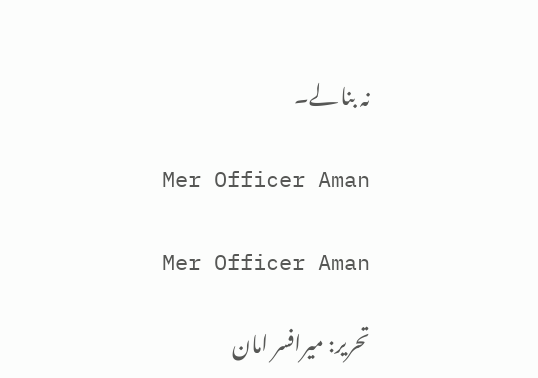نہ بنا لے۔

Mer Officer Aman

Mer Officer Aman

تحریر: میرافسر امان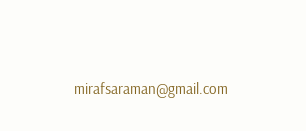mirafsaraman@gmail.com